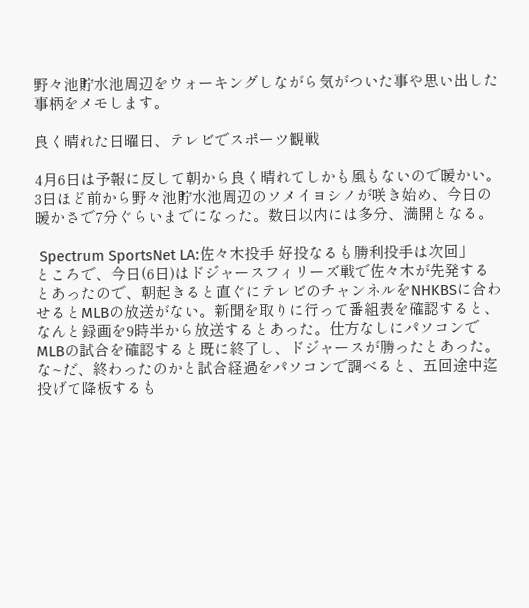野々池貯水池周辺をウォーキングしながら気がついた事や思い出した事柄をメモします。

良く晴れた日曜日、テレビでスポーツ観戦

4月6日は予報に反して朝から良く晴れてしかも風もないので暖かい。
3日ほど前から野々池貯水池周辺のソメイヨシノが咲き始め、今日の暖かさで7分ぐらいまでになった。数日以内には多分、満開となる。

 Spectrum SportsNet LA:佐々木投手 好投なるも勝利投手は次回」
ところで、今日(6日)はドジャースフィリーズ戦で佐々木が先発するとあったので、朝起きると直ぐにテレビのチャンネルをNHKBSに合わせるとMLBの放送がない。新聞を取りに行って番組表を確認すると、なんと録画を9時半から放送するとあった。仕方なしにパソコンでMLBの試合を確認すると既に終了し、ドジャースが勝ったとあった。な~だ、終わったのかと試合経過をパソコンで調べると、五回途中迄投げて降板するも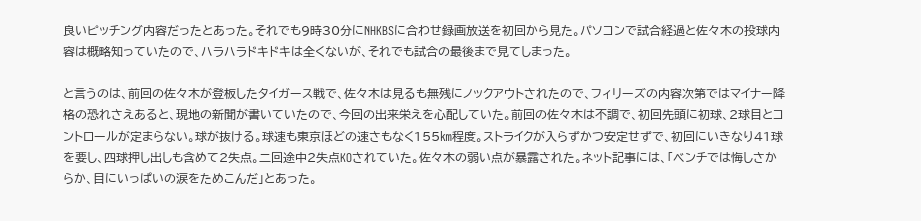良いピッチング内容だったとあった。それでも9時30分にNHKBSに合わせ録画放送を初回から見た。パソコンで試合経過と佐々木の投球内容は概略知っていたので、ハラハラドキドキは全くないが、それでも試合の最後まで見てしまった。

と言うのは、前回の佐々木が登板したタイガース戦で、佐々木は見るも無残にノックアウトされたので、フィリーズの内容次第ではマイナー降格の恐れさえあると、現地の新聞が書いていたので、今回の出来栄えを心配していた。前回の佐々木は不調で、初回先頭に初球、2球目とコントロールが定まらない。球が抜ける。球速も東京ほどの速さもなく155㎞程度。ストライクが入らずかつ安定せずで、初回にいきなり41球を要し、四球押し出しも含めて2失点。二回途中2失点KOされていた。佐々木の弱い点が暴露された。ネット記事には、「ベンチでは悔しさからか、目にいっぱいの涙をためこんだ」とあった。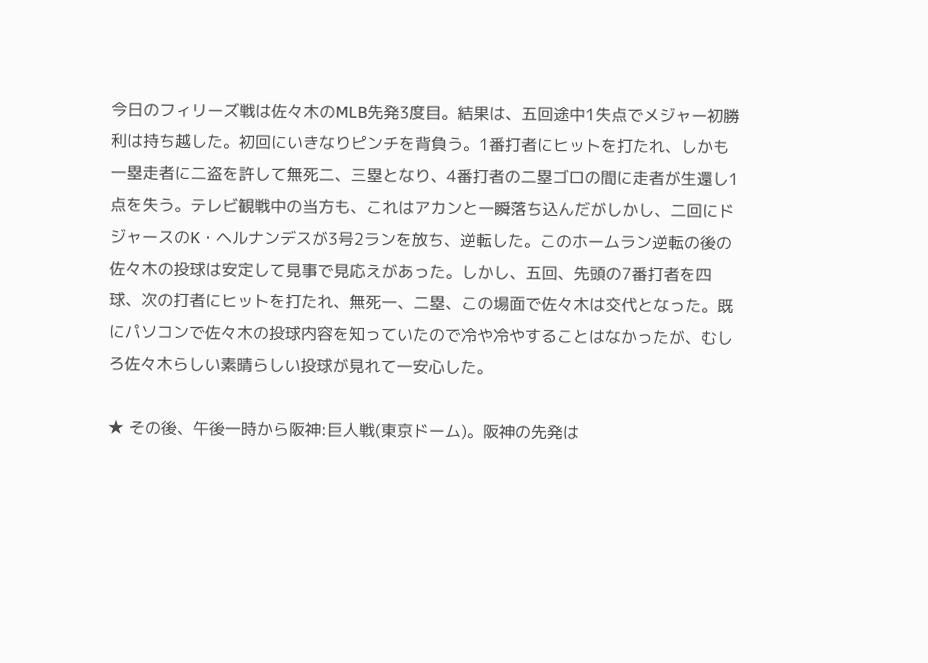今日のフィリーズ戦は佐々木のMLB先発3度目。結果は、五回途中1失点でメジャー初勝利は持ち越した。初回にいきなりピンチを背負う。1番打者にヒットを打たれ、しかも一塁走者に二盗を許して無死二、三塁となり、4番打者の二塁ゴロの間に走者が生還し1点を失う。テレビ観戦中の当方も、これはアカンと一瞬落ち込んだがしかし、二回にドジャースのK・ヘルナンデスが3号2ランを放ち、逆転した。このホームラン逆転の後の佐々木の投球は安定して見事で見応えがあった。しかし、五回、先頭の7番打者を四球、次の打者にヒットを打たれ、無死一、二塁、この場面で佐々木は交代となった。既にパソコンで佐々木の投球内容を知っていたので冷や冷やすることはなかったが、むしろ佐々木らしい素晴らしい投球が見れて一安心した。

★ その後、午後一時から阪神:巨人戦(東京ドーム)。阪神の先発は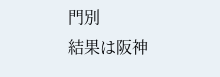門別
結果は阪神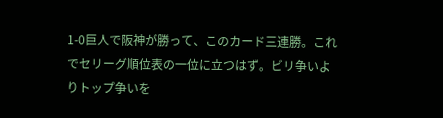1-0巨人で阪神が勝って、このカード三連勝。これでセリーグ順位表の一位に立つはず。ビリ争いよりトップ争いを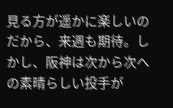見る方が遥かに楽しいのだから、来週も期待。しかし、阪神は次から次への素晴らしい投手が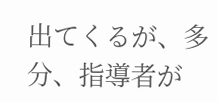出てくるが、多分、指導者が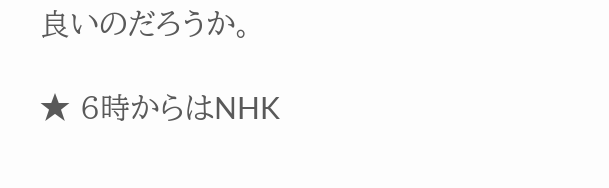良いのだろうか。

★ 6時からはNHK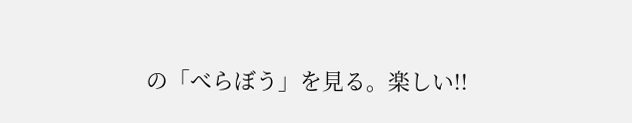の「べらぼう」を見る。楽しい!!